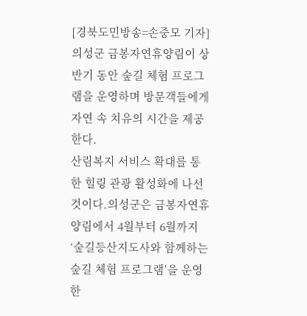[경북도민방송=손중모 기자]의성군 금봉자연휴양림이 상반기 동안 숲길 체험 프로그램을 운영하며 방문객들에게 자연 속 치유의 시간을 제공한다.
산림복지 서비스 확대를 통한 힐링 관광 활성화에 나선 것이다.의성군은 금봉자연휴양림에서 4월부터 6월까지 ‘숲길등산지도사와 함께하는 숲길 체험 프로그램’을 운영한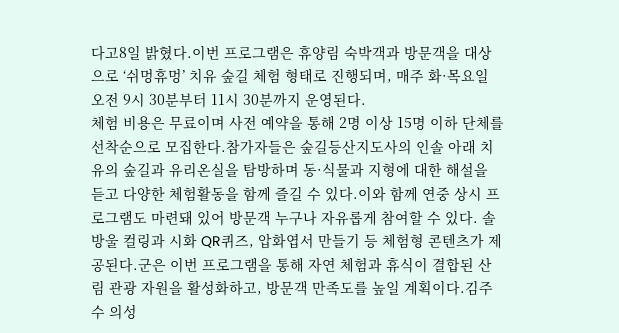다고8일 밝혔다.이번 프로그램은 휴양림 숙박객과 방문객을 대상으로 ‘쉬멍휴멍’ 치유 숲길 체험 형태로 진행되며, 매주 화·목요일 오전 9시 30분부터 11시 30분까지 운영된다.
체험 비용은 무료이며 사전 예약을 통해 2명 이상 15명 이하 단체를 선착순으로 모집한다.참가자들은 숲길등산지도사의 인솔 아래 치유의 숲길과 유리온실을 탐방하며 동·식물과 지형에 대한 해설을 듣고 다양한 체험활동을 함께 즐길 수 있다.이와 함께 연중 상시 프로그램도 마련돼 있어 방문객 누구나 자유롭게 참여할 수 있다. 솔방울 컬링과 시화 QR퀴즈, 압화엽서 만들기 등 체험형 콘텐츠가 제공된다.군은 이번 프로그램을 통해 자연 체험과 휴식이 결합된 산림 관광 자원을 활성화하고, 방문객 만족도를 높일 계획이다.김주수 의성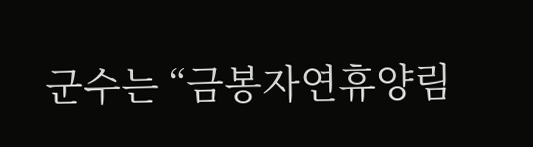군수는 “금봉자연휴양림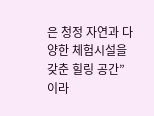은 청정 자연과 다양한 체험시설을 갖춘 힐링 공간”이라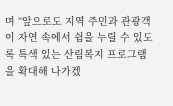며 “앞으로도 지역 주민과 관광객이 자연 속에서 쉼을 누릴 수 있도록 특색 있는 산림복지 프로그램을 확대해 나가겠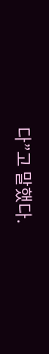다”고 말했다.